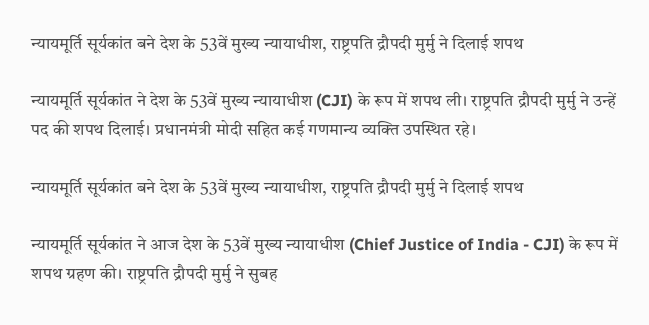न्यायमूर्ति सूर्यकांत बने देश के 53वें मुख्य न्यायाधीश, राष्ट्रपति द्रौपदी मुर्मु ने दिलाई शपथ

न्यायमूर्ति सूर्यकांत ने देश के 53वें मुख्य न्यायाधीश (CJI) के रूप में शपथ ली। राष्ट्रपति द्रौपदी मुर्मु ने उन्हें पद की शपथ दिलाई। प्रधानमंत्री मोदी सहित कई गणमान्य व्यक्ति उपस्थित रहे।

न्यायमूर्ति सूर्यकांत बने देश के 53वें मुख्य न्यायाधीश, राष्ट्रपति द्रौपदी मुर्मु ने दिलाई शपथ

न्यायमूर्ति सूर्यकांत ने आज देश के 53वें मुख्य न्यायाधीश (Chief Justice of India - CJI) के रूप में शपथ ग्रहण की। राष्ट्रपति द्रौपदी मुर्मु ने सुबह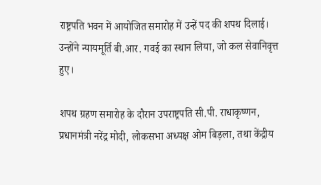राष्ट्रपति भवन में आयोजित समारोह में उन्हें पद की शपथ दिलाई। उन्होंने न्यायमूर्ति बी.आर. गवई का स्थान लिया, जो कल सेवानिवृत्त हुए।

शपथ ग्रहण समारोह के दौरान उपराष्ट्रपति सी.पी. राधाकृष्णन, प्रधानमंत्री नरेंद्र मोदी, लोकसभा अध्यक्ष ओम बिड़ला, तथा केंद्रीय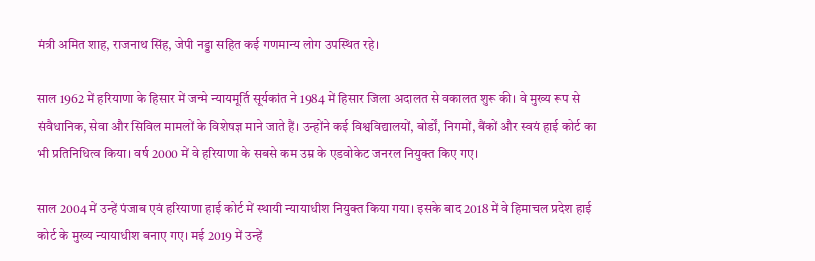मंत्री अमित शाह, राजनाथ सिंह, जेपी नड्डा सहित कई गणमान्य लोग उपस्थित रहे।

साल 1962 में हरियाणा के हिसार में जन्मे न्यायमूर्ति सूर्यकांत ने 1984 में हिसार जिला अदालत से वकालत शुरू की। वे मुख्य रूप से संवैधानिक, सेवा और सिविल मामलों के विशेषज्ञ माने जाते हैं। उन्होंने कई विश्वविद्यालयों, बोर्डों, निगमों, बैंकों और स्वयं हाई कोर्ट का भी प्रतिनिधित्व किया। वर्ष 2000 में वे हरियाणा के सबसे कम उम्र के एडवोकेट जनरल नियुक्त किए गए।

साल 2004 में उन्हें पंजाब एवं हरियाणा हाई कोर्ट में स्थायी न्यायाधीश नियुक्त किया गया। इसके बाद 2018 में वे हिमाचल प्रदेश हाई कोर्ट के मुख्य न्यायाधीश बनाए गए। मई 2019 में उन्हें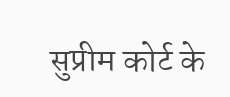सुप्रीम कोर्ट के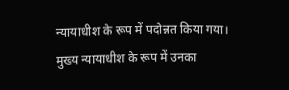न्यायाधीश के रूप में पदोन्नत किया गया। मुख्य न्यायाधीश के रूप में उनका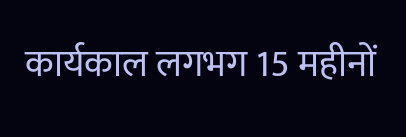कार्यकाल लगभग 15 महीनों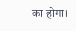का होगा।